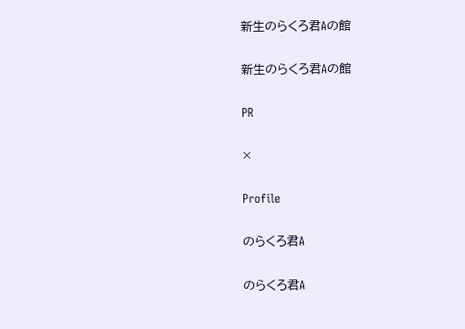新生のらくろ君Aの館

新生のらくろ君Aの館

PR

×

Profile

のらくろ君A

のらくろ君A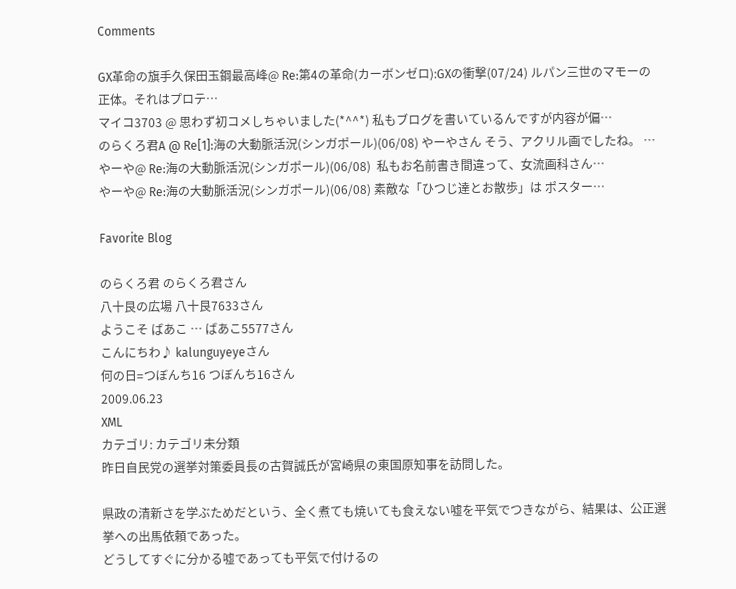Comments

GX革命の旗手久保田玉鋼最高峰@ Re:第4の革命(カーボンゼロ):GXの衝撃(07/24) ルパン三世のマモーの正体。それはプロテ…
マイコ3703 @ 思わず初コメしちゃいました(*^^*) 私もブログを書いているんですが内容が偏…
のらくろ君A @ Re[1]:海の大動脈活況(シンガポール)(06/08) やーやさん そう、アクリル画でしたね。 …
やーや@ Re:海の大動脈活況(シンガポール)(06/08)  私もお名前書き間違って、女流画科さん…
やーや@ Re:海の大動脈活況(シンガポール)(06/08) 素敵な「ひつじ達とお散歩」は ポスター…

Favorite Blog

のらくろ君 のらくろ君さん
八十艮の広場 八十艮7633さん
ようこそ ばあこ … ばあこ5577さん
こんにちわ♪ kalunguyeyeさん
何の日=つぼんち16 つぼんち16さん
2009.06.23
XML
カテゴリ: カテゴリ未分類
昨日自民党の選挙対策委員長の古賀誠氏が宮崎県の東国原知事を訪問した。

県政の清新さを学ぶためだという、全く煮ても焼いても食えない嘘を平気でつきながら、結果は、公正選挙への出馬依頼であった。
どうしてすぐに分かる嘘であっても平気で付けるの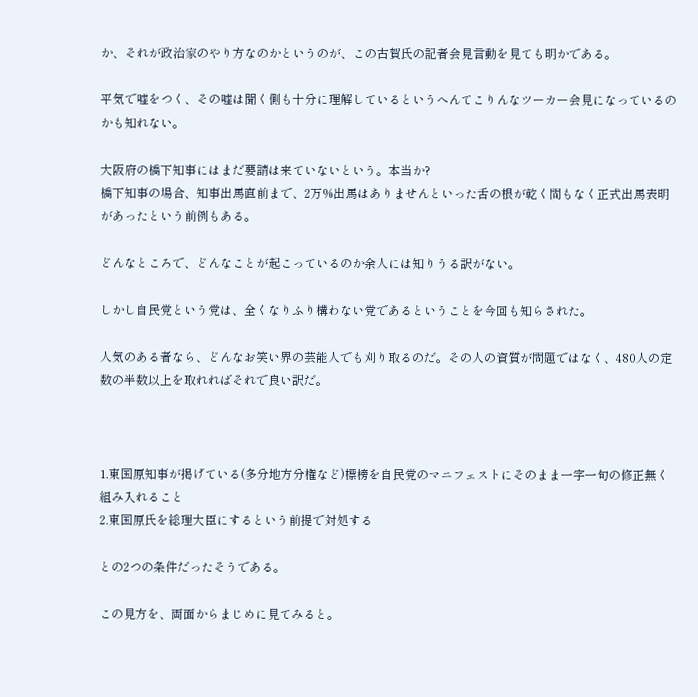か、それが政治家のやり方なのかというのが、この古賀氏の記者会見言動を見ても明かである。

平気で嘘をつく、その嘘は聞く側も十分に理解しているというへんてこりんなツーカー会見になっているのかも知れない。

大阪府の橋下知事にはまだ要請は来ていないという。本当か?
橋下知事の場合、知事出馬直前まで、2万%出馬はありませんといった舌の根が乾く間もなく正式出馬表明があったという前例もある。

どんなところで、どんなことが起こっているのか余人には知りうる訳がない。

しかし自民党という党は、全くなりふり構わない党であるということを今回も知らされた。

人気のある者なら、どんなお笑い界の芸能人でも刈り取るのだ。その人の資質が問題ではなく、480人の定数の半数以上を取れればそれで良い訳だ。



1.東国原知事が掲げている(多分地方分権など)標榜を自民党のマニフェストにそのまま一字一句の修正無く組み入れること
2.東国原氏を総理大臣にするという前提で対処する

との2つの条件だったそうである。

この見方を、両面からまじめに見てみると。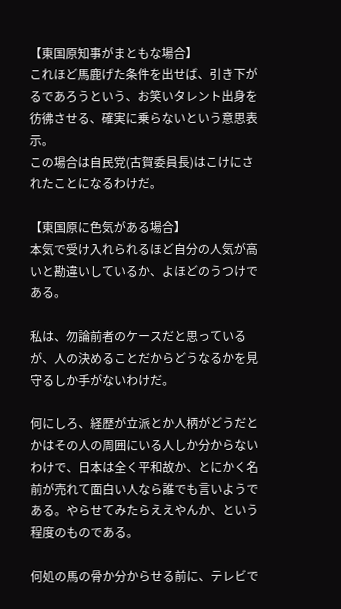【東国原知事がまともな場合】
これほど馬鹿げた条件を出せば、引き下がるであろうという、お笑いタレント出身を彷彿させる、確実に乗らないという意思表示。
この場合は自民党(古賀委員長)はこけにされたことになるわけだ。

【東国原に色気がある場合】
本気で受け入れられるほど自分の人気が高いと勘違いしているか、よほどのうつけである。

私は、勿論前者のケースだと思っているが、人の決めることだからどうなるかを見守るしか手がないわけだ。

何にしろ、経歴が立派とか人柄がどうだとかはその人の周囲にいる人しか分からないわけで、日本は全く平和故か、とにかく名前が売れて面白い人なら誰でも言いようである。やらせてみたらええやんか、という程度のものである。

何処の馬の骨か分からせる前に、テレビで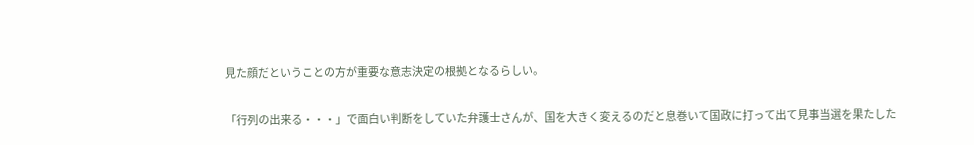見た顔だということの方が重要な意志決定の根拠となるらしい。

「行列の出来る・・・」で面白い判断をしていた弁護士さんが、国を大きく変えるのだと息巻いて国政に打って出て見事当選を果たした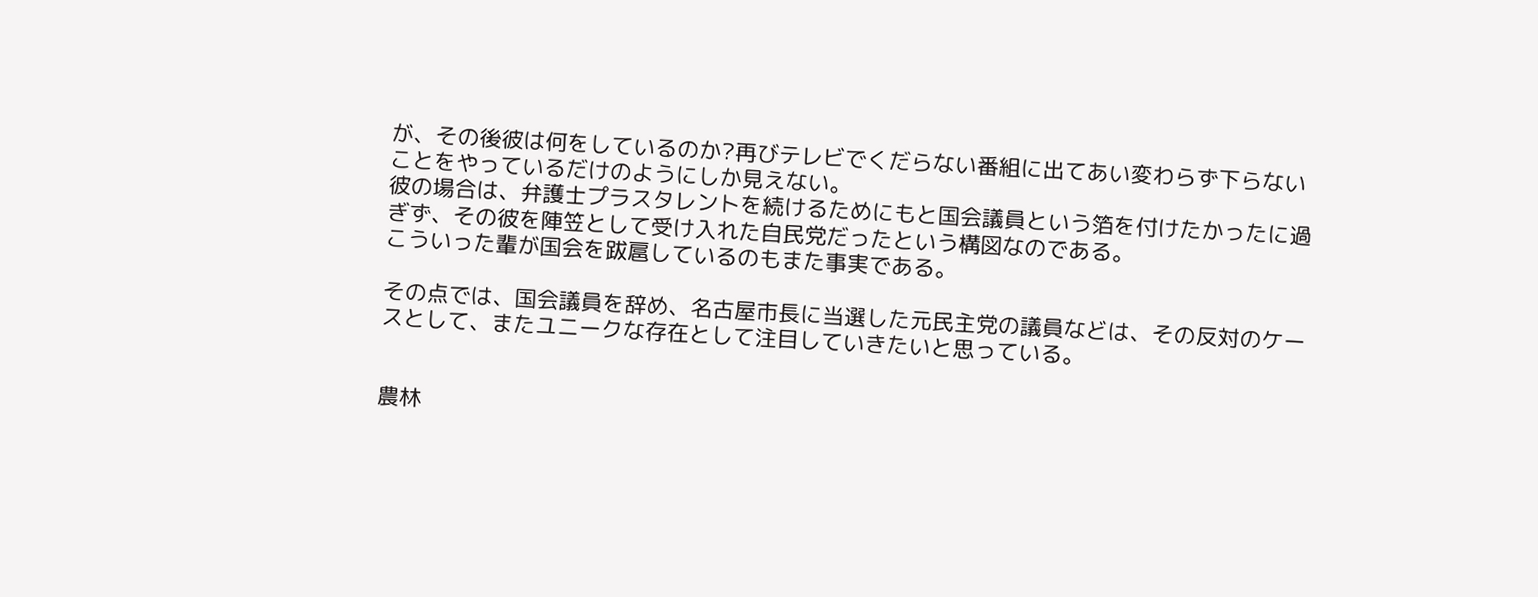が、その後彼は何をしているのか?再びテレビでくだらない番組に出てあい変わらず下らないことをやっているだけのようにしか見えない。
彼の場合は、弁護士プラスタレントを続けるためにもと国会議員という箔を付けたかったに過ぎず、その彼を陣笠として受け入れた自民党だったという構図なのである。
こういった輩が国会を跋扈しているのもまた事実である。

その点では、国会議員を辞め、名古屋市長に当選した元民主党の議員などは、その反対のケースとして、またユニークな存在として注目していきたいと思っている。


農林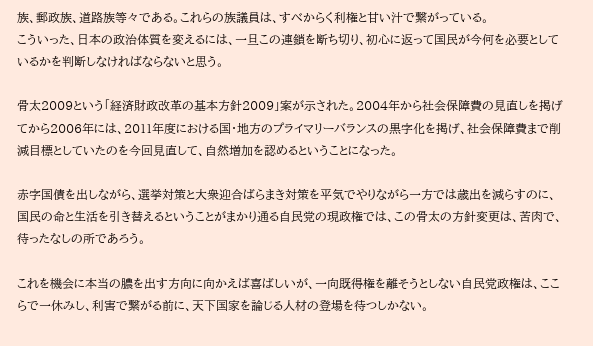族、郵政族、道路族等々である。これらの族議員は、すべからく利権と甘い汁で繋がっている。
こういった、日本の政治体質を変えるには、一旦この連鎖を断ち切り、初心に返って国民が今何を必要としているかを判断しなければならないと思う。

骨太2009という「経済財政改革の基本方針2009」案が示された。2004年から社会保障費の見直しを掲げてから2006年には、2011年度における国・地方のプライマリーバランスの黒字化を掲げ、社会保障費まで削減目標としていたのを今回見直して、自然増加を認めるということになった。

赤字国債を出しながら、選挙対策と大衆迎合ばらまき対策を平気でやりながら一方では歳出を減らすのに、国民の命と生活を引き替えるということがまかり通る自民党の現政権では、この骨太の方針変更は、苦肉で、待ったなしの所であろう。

これを機会に本当の膿を出す方向に向かえば喜ばしいが、一向既得権を離そうとしない自民党政権は、ここらで一休みし、利害で繋がる前に、天下国家を論じる人材の登場を待つしかない。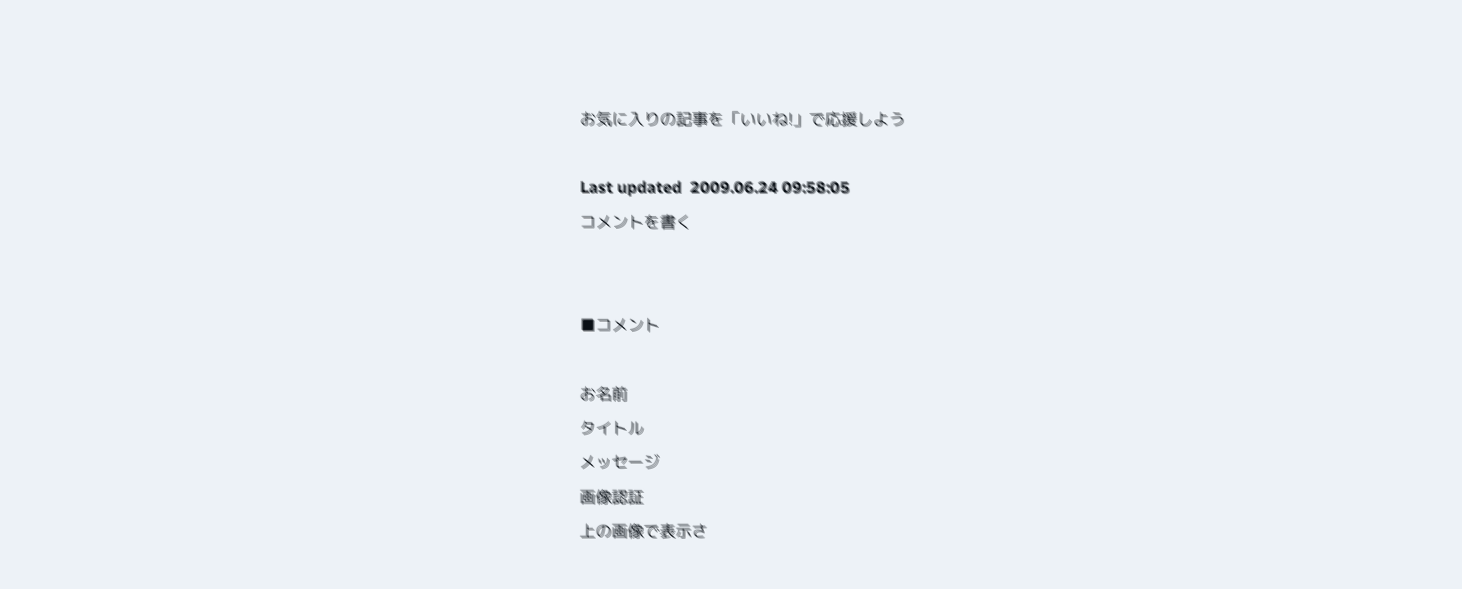お気に入りの記事を「いいね!」で応援しよう

Last updated  2009.06.24 09:58:05
コメントを書く


■コメント

お名前
タイトル
メッセージ
画像認証
上の画像で表示さ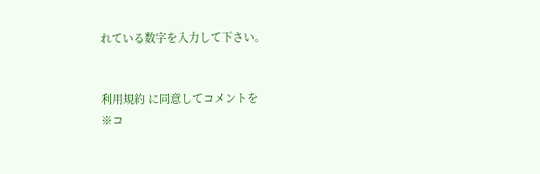れている数字を入力して下さい。


利用規約 に同意してコメントを
※コ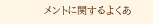メントに関するよくあ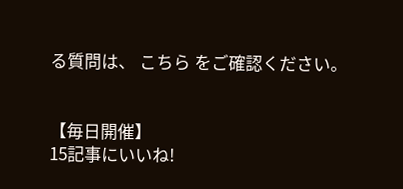る質問は、 こちら をご確認ください。


【毎日開催】
15記事にいいね!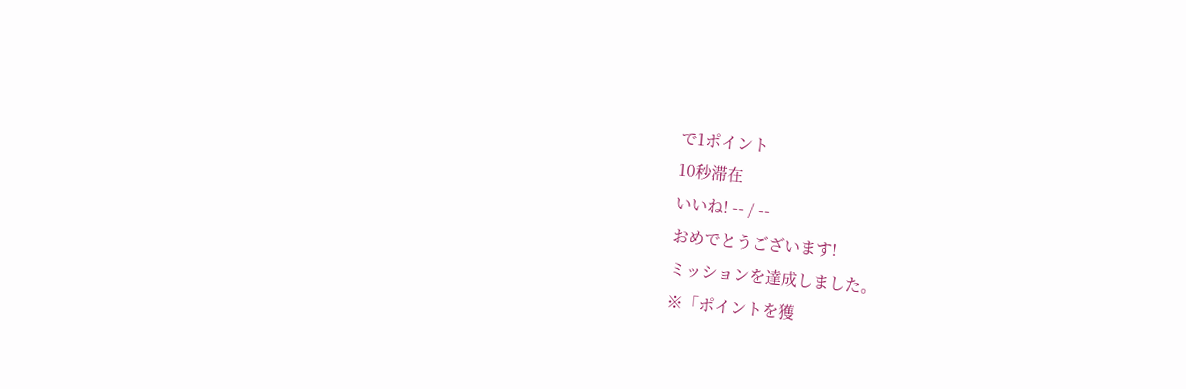で1ポイント
10秒滞在
いいね! -- / --
おめでとうございます!
ミッションを達成しました。
※「ポイントを獲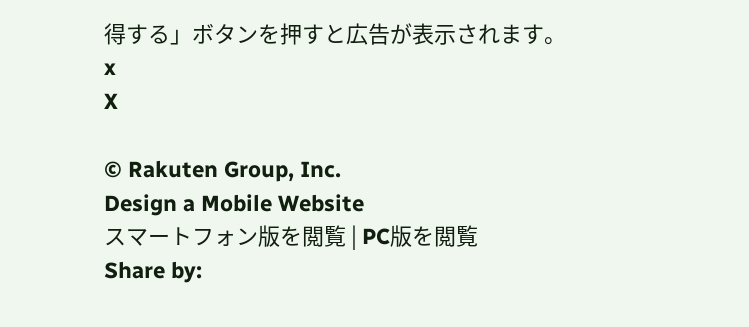得する」ボタンを押すと広告が表示されます。
x
X

© Rakuten Group, Inc.
Design a Mobile Website
スマートフォン版を閲覧 | PC版を閲覧
Share by: